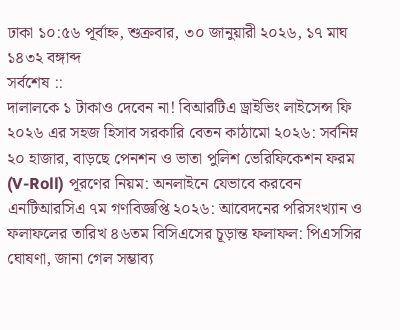ঢাকা ১০:৫৬ পূর্বাহ্ন, শুক্রবার, ৩০ জানুয়ারী ২০২৬, ১৭ মাঘ ১৪৩২ বঙ্গাব্দ
সর্বশেষ ::
দালালকে ১ টাকাও দেবেন না! বিআরটিএ ড্রাইভিং লাইসেন্স ফি ২০২৬ এর সহজ হিসাব সরকারি বেতন কাঠামো ২০২৬: সর্বনিম্ন ২০ হাজার, বাড়ছে পেনশন ও ভাতা পুলিশ ভেরিফিকেশন ফরম (V-Roll) পূরণের নিয়ম: অনলাইনে যেভাবে করবেন এনটিআরসিএ ৭ম গণবিজ্ঞপ্তি ২০২৬: আবেদনের পরিসংখ্যান ও ফলাফলের তারিখ ৪৬তম বিসিএসের চূড়ান্ত ফলাফল: পিএসসির ঘোষণা, জানা গেল সম্ভাব্য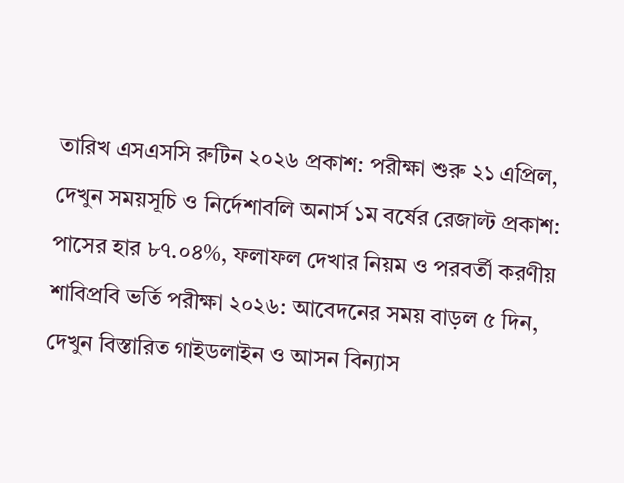তারিখ এসএসসি রুটিন ২০২৬ প্রকাশ: পরীক্ষা শুরু ২১ এপ্রিল, দেখুন সময়সূচি ও নির্দেশাবলি অনার্স ১ম বর্ষের রেজাল্ট প্রকাশ: পাসের হার ৮৭.০৪%, ফলাফল দেখার নিয়ম ও পরবর্তী করণীয় শাবিপ্রবি ভর্তি পরীক্ষা ২০২৬: আবেদনের সময় বাড়ল ৫ দিন, দেখুন বিস্তারিত গাইডলাইন ও আসন বিন্যাস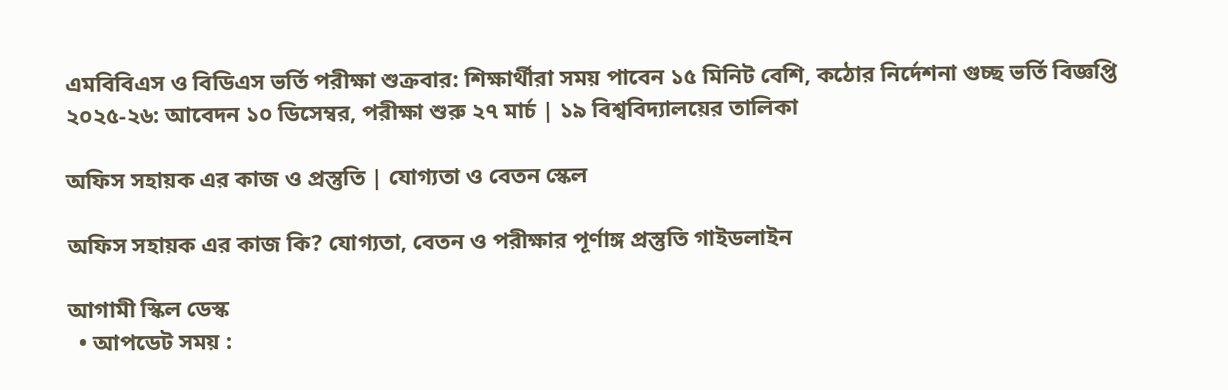এমবিবিএস ও বিডিএস ভর্তি পরীক্ষা শুক্রবার: শিক্ষার্থীরা সময় পাবেন ১৫ মিনিট বেশি, কঠোর নির্দেশনা গুচ্ছ ভর্তি বিজ্ঞপ্তি ২০২৫-২৬: আবেদন ১০ ডিসেম্বর, পরীক্ষা শুরু ২৭ মার্চ | ১৯ বিশ্ববিদ্যালয়ের তালিকা

অফিস সহায়ক এর কাজ ও প্রস্তুতি | যোগ্যতা ও বেতন স্কেল

অফিস সহায়ক এর কাজ কি? যোগ্যতা, বেতন ও পরীক্ষার পূর্ণাঙ্গ প্রস্তুতি গাইডলাইন

আগামী স্কিল ডেস্ক
  • আপডেট সময় :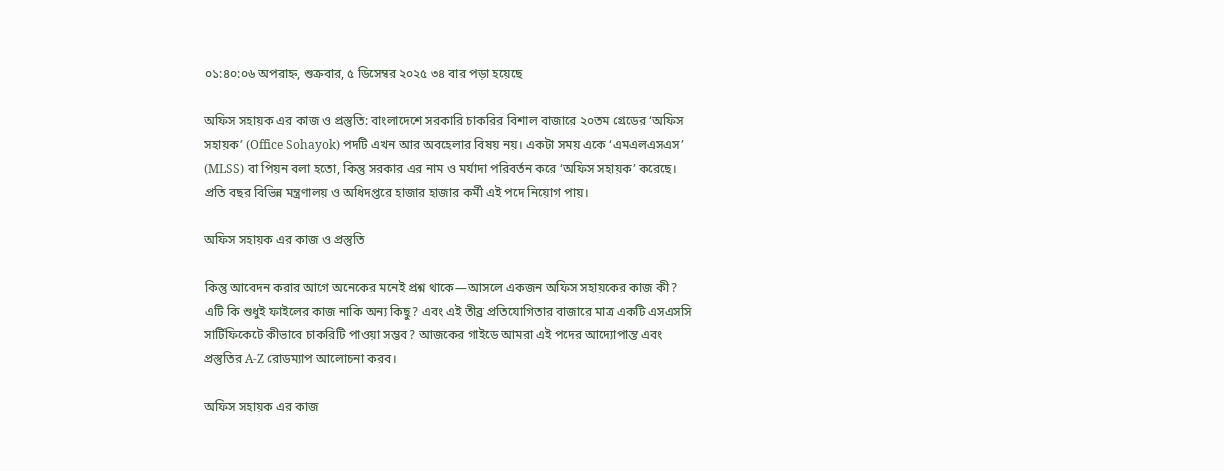০১:৪০:০৬ অপরাহ্ন, শুক্রবার, ৫ ডিসেম্বর ২০২৫ ৩৪ বার পড়া হয়েছে

অফিস সহায়ক এর কাজ ও প্রস্তুতি: বাংলাদেশে সরকারি চাকরির বিশাল বাজারে ২০তম গ্রেডের ‘অফিস সহায়ক’ (Office Sohayok) পদটি এখন আর অবহেলার বিষয় নয়। একটা সময় একে ‘এমএলএসএস’ (MLSS) বা পিয়ন বলা হতো, কিন্তু সরকার এর নাম ও মর্যাদা পরিবর্তন করে ‘অফিস সহায়ক’ করেছে। প্রতি বছর বিভিন্ন মন্ত্রণালয় ও অধিদপ্তরে হাজার হাজার কর্মী এই পদে নিয়োগ পায়।

অফিস সহায়ক এর কাজ ও প্রস্তুতি

কিন্তু আবেদন করার আগে অনেকের মনেই প্রশ্ন থাকে—আসলে একজন অফিস সহায়কের কাজ কী? এটি কি শুধুই ফাইলের কাজ নাকি অন্য কিছু? এবং এই তীব্র প্রতিযোগিতার বাজারে মাত্র একটি এসএসসি সার্টিফিকেটে কীভাবে চাকরিটি পাওয়া সম্ভব? আজকের গাইডে আমরা এই পদের আদ্যোপান্ত এবং প্রস্তুতির A-Z রোডম্যাপ আলোচনা করব।

অফিস সহায়ক এর কাজ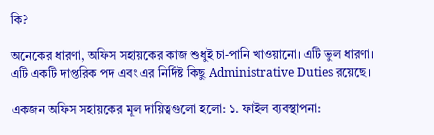কি?

অনেকের ধারণা, অফিস সহায়কের কাজ শুধুই চা-পানি খাওয়ানো। এটি ভুল ধারণা। এটি একটি দাপ্তরিক পদ এবং এর নির্দিষ্ট কিছু Administrative Duties রয়েছে।

একজন অফিস সহায়কের মূল দায়িত্বগুলো হলো: ১. ফাইল ব্যবস্থাপনা: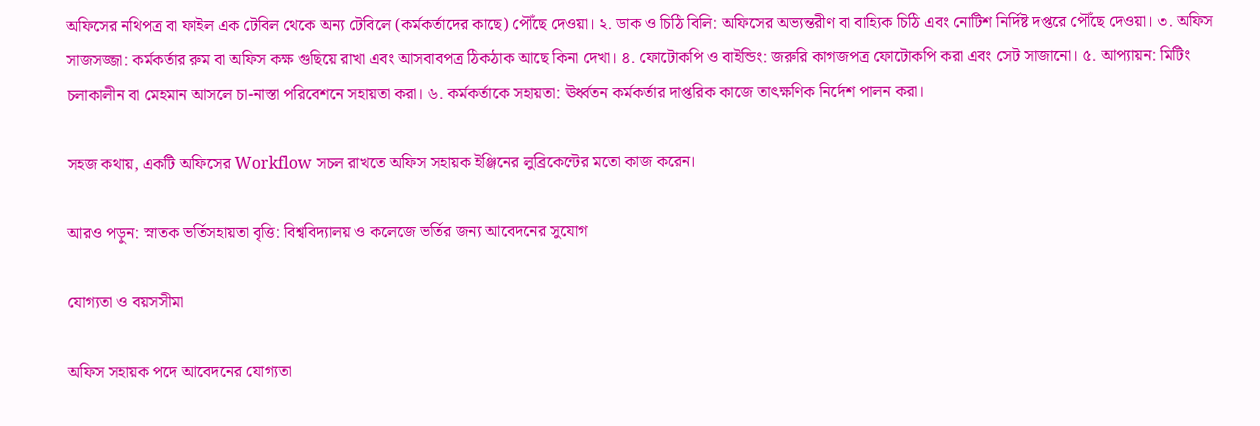অফিসের নথিপত্র বা ফাইল এক টেবিল থেকে অন্য টেবিলে (কর্মকর্তাদের কাছে) পৌঁছে দেওয়া। ২. ডাক ও চিঠি বিলি: অফিসের অভ্যন্তরীণ বা বাহ্যিক চিঠি এবং নোটিশ নির্দিষ্ট দপ্তরে পৌঁছে দেওয়া। ৩. অফিস সাজসজ্জা: কর্মকর্তার রুম বা অফিস কক্ষ গুছিয়ে রাখা এবং আসবাবপত্র ঠিকঠাক আছে কিনা দেখা। ৪. ফোটোকপি ও বাইন্ডিং: জরুরি কাগজপত্র ফোটোকপি করা এবং সেট সাজানো। ৫. আপ্যায়ন: মিটিং চলাকালীন বা মেহমান আসলে চা-নাস্তা পরিবেশনে সহায়তা করা। ৬. কর্মকর্তাকে সহায়তা: ঊর্ধ্বতন কর্মকর্তার দাপ্তরিক কাজে তাৎক্ষণিক নির্দেশ পালন করা।

সহজ কথায়, একটি অফিসের Workflow সচল রাখতে অফিস সহায়ক ইঞ্জিনের লুব্রিকেন্টের মতো কাজ করেন।

আরও পড়ুন: স্নাতক ভর্তিসহায়তা বৃত্তি: বিশ্ববিদ্যালয় ও কলেজে ভর্তির জন্য আবেদনের সুযোগ

যোগ্যতা ও বয়সসীমা

অফিস সহায়ক পদে আবেদনের যোগ্যতা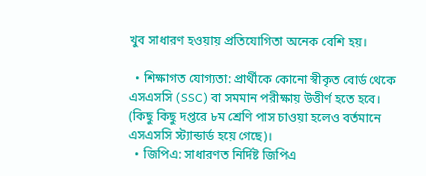খুব সাধারণ হওয়ায় প্রতিযোগিতা অনেক বেশি হয়।

  • শিক্ষাগত যোগ্যতা: প্রার্থীকে কোনো স্বীকৃত বোর্ড থেকে এসএসসি (SSC) বা সমমান পরীক্ষায় উত্তীর্ণ হতে হবে। (কিছু কিছু দপ্তরে ৮ম শ্রেণি পাস চাওয়া হলেও বর্তমানে এসএসসি স্ট্যান্ডার্ড হয়ে গেছে)।
  • জিপিএ: সাধারণত নির্দিষ্ট জিপিএ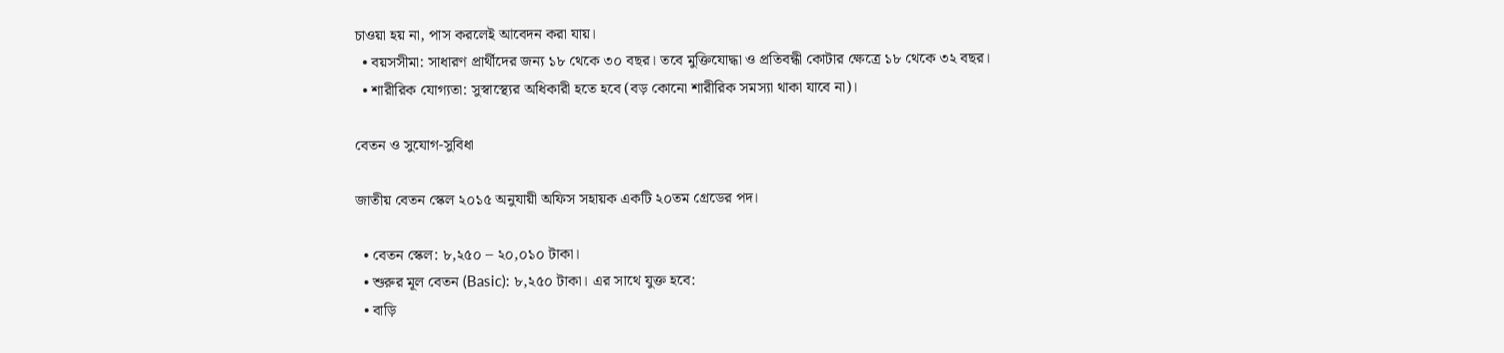চাওয়া হয় না, পাস করলেই আবেদন করা যায়।
  • বয়সসীমা: সাধারণ প্রার্থীদের জন্য ১৮ থেকে ৩০ বছর। তবে মুক্তিযোদ্ধা ও প্রতিবন্ধী কোটার ক্ষেত্রে ১৮ থেকে ৩২ বছর।
  • শারীরিক যোগ্যতা: সুস্বাস্থ্যের অধিকারী হতে হবে (বড় কোনো শারীরিক সমস্যা থাকা যাবে না)।

বেতন ও সুযোগ-সুবিধা

জাতীয় বেতন স্কেল ২০১৫ অনুযায়ী অফিস সহায়ক একটি ২০তম গ্রেডের পদ।

  • বেতন স্কেল: ৮,২৫০ – ২০,০১০ টাকা।
  • শুরুর মূল বেতন (Basic): ৮,২৫০ টাকা। এর সাথে যুক্ত হবে:
  • বাড়ি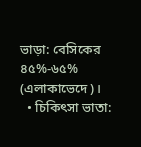ভাড়া: বেসিকের ৪৫%-৬৫% (এলাকাভেদে)।
  • চিকিৎসা ভাতা: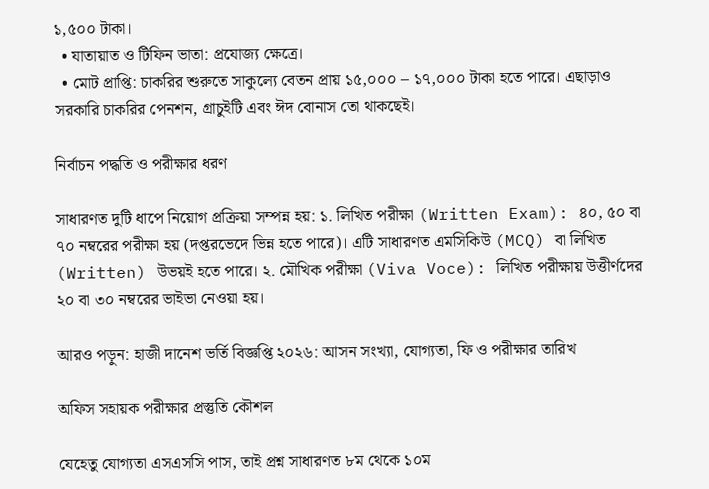১,৫০০ টাকা।
  • যাতায়াত ও টিফিন ভাতা: প্রযোজ্য ক্ষেত্রে।
  • মোট প্রাপ্তি: চাকরির শুরুতে সাকুল্যে বেতন প্রায় ১৫,০০০ – ১৭,০০০ টাকা হতে পারে। এছাড়াও সরকারি চাকরির পেনশন, গ্রাচুইটি এবং ঈদ বোনাস তো থাকছেই।

নির্বাচন পদ্ধতি ও পরীক্ষার ধরণ

সাধারণত দুটি ধাপে নিয়োগ প্রক্রিয়া সম্পন্ন হয়: ১. লিখিত পরীক্ষা (Written Exam): ৪০, ৫০ বা ৭০ নম্বরের পরীক্ষা হয় (দপ্তরভেদে ভিন্ন হতে পারে)। এটি সাধারণত এমসিকিউ (MCQ) বা লিখিত (Written) উভয়ই হতে পারে। ২. মৌখিক পরীক্ষা (Viva Voce): লিখিত পরীক্ষায় উত্তীর্ণদের ২০ বা ৩০ নম্বরের ভাইভা নেওয়া হয়।

আরও পড়ুন: হাজী দানেশ ভর্তি বিজ্ঞপ্তি ২০২৬: আসন সংখ্যা, যোগ্যতা, ফি ও পরীক্ষার তারিখ

অফিস সহায়ক পরীক্ষার প্রস্তুতি কৌশল

যেহেতু যোগ্যতা এসএসসি পাস, তাই প্রশ্ন সাধারণত ৮ম থেকে ১০ম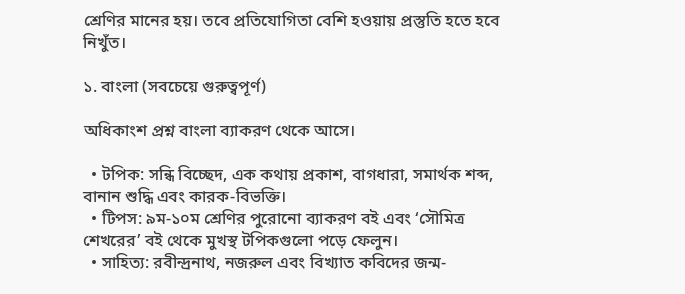শ্রেণির মানের হয়। তবে প্রতিযোগিতা বেশি হওয়ায় প্রস্তুতি হতে হবে নিখুঁত।

১. বাংলা (সবচেয়ে গুরুত্বপূর্ণ)

অধিকাংশ প্রশ্ন বাংলা ব্যাকরণ থেকে আসে।

  • টপিক: সন্ধি বিচ্ছেদ, এক কথায় প্রকাশ, বাগধারা, সমার্থক শব্দ, বানান শুদ্ধি এবং কারক-বিভক্তি।
  • টিপস: ৯ম-১০ম শ্রেণির পুরোনো ব্যাকরণ বই এবং ‘সৌমিত্র শেখরের’ বই থেকে মুখস্থ টপিকগুলো পড়ে ফেলুন।
  • সাহিত্য: রবীন্দ্রনাথ, নজরুল এবং বিখ্যাত কবিদের জন্ম-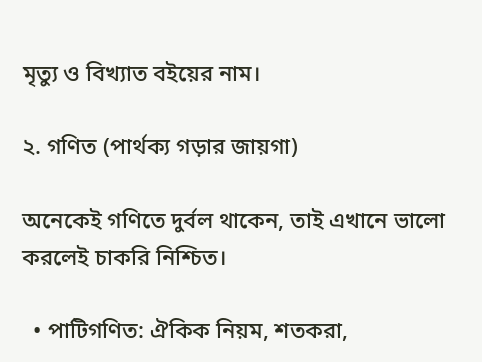মৃত্যু ও বিখ্যাত বইয়ের নাম।

২. গণিত (পার্থক্য গড়ার জায়গা)

অনেকেই গণিতে দুর্বল থাকেন, তাই এখানে ভালো করলেই চাকরি নিশ্চিত।

  • পাটিগণিত: ঐকিক নিয়ম, শতকরা,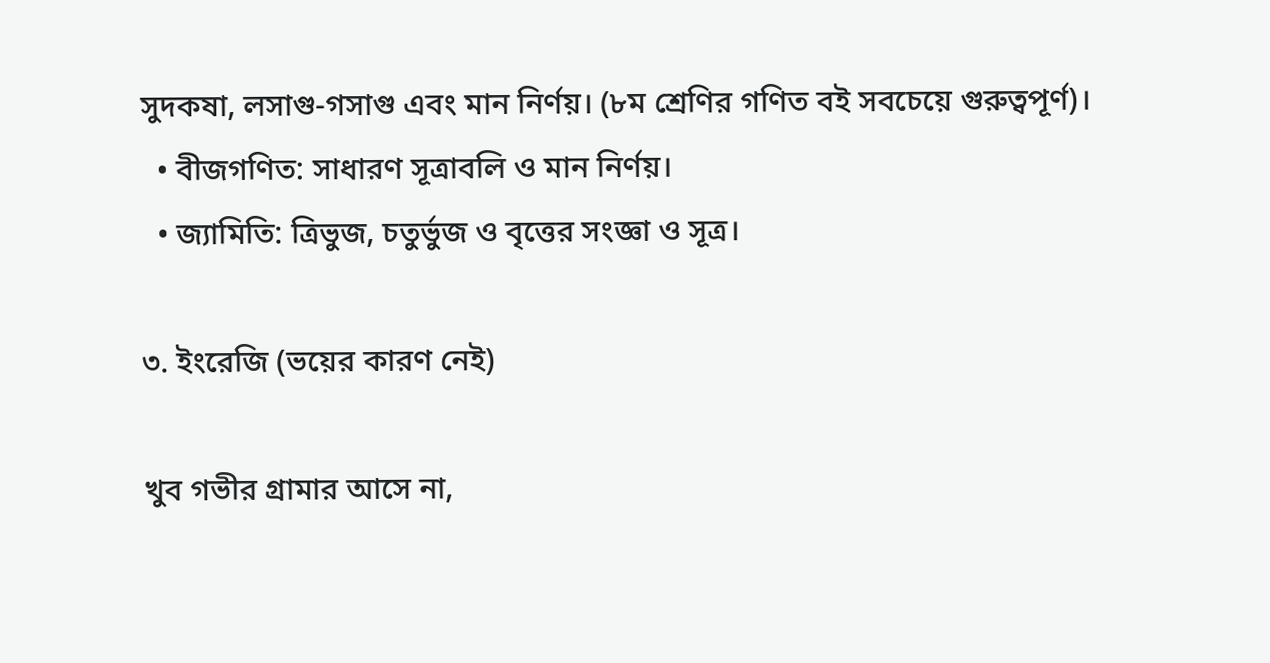সুদকষা, লসাগু-গসাগু এবং মান নির্ণয়। (৮ম শ্রেণির গণিত বই সবচেয়ে গুরুত্বপূর্ণ)।
  • বীজগণিত: সাধারণ সূত্রাবলি ও মান নির্ণয়।
  • জ্যামিতি: ত্রিভুজ, চতুর্ভুজ ও বৃত্তের সংজ্ঞা ও সূত্র।

৩. ইংরেজি (ভয়ের কারণ নেই)

খুব গভীর গ্রামার আসে না,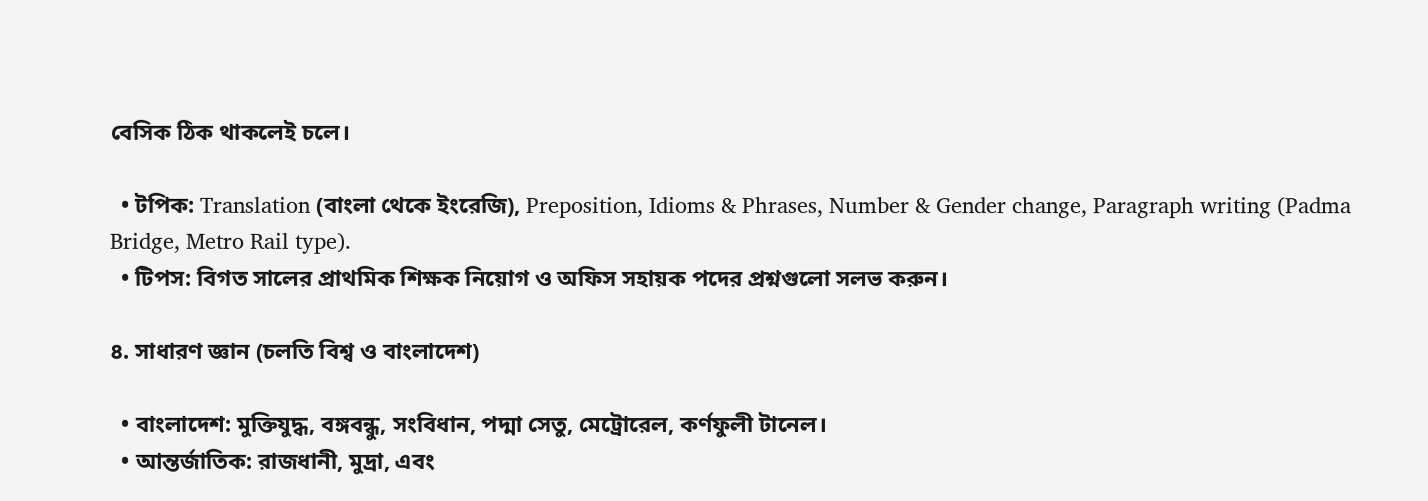বেসিক ঠিক থাকলেই চলে।

  • টপিক: Translation (বাংলা থেকে ইংরেজি), Preposition, Idioms & Phrases, Number & Gender change, Paragraph writing (Padma Bridge, Metro Rail type).
  • টিপস: বিগত সালের প্রাথমিক শিক্ষক নিয়োগ ও অফিস সহায়ক পদের প্রশ্নগুলো সলভ করুন।

৪. সাধারণ জ্ঞান (চলতি বিশ্ব ও বাংলাদেশ)

  • বাংলাদেশ: মুক্তিযুদ্ধ, বঙ্গবন্ধু, সংবিধান, পদ্মা সেতু, মেট্রোরেল, কর্ণফুলী টানেল।
  • আন্তর্জাতিক: রাজধানী, মুদ্রা, এবং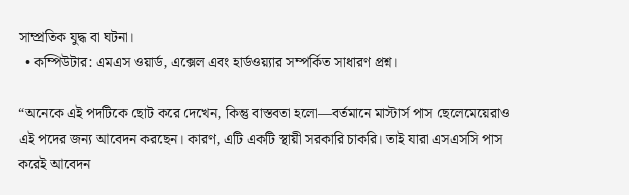সাম্প্রতিক যুদ্ধ বা ঘটনা।
  • কম্পিউটার: এমএস ওয়ার্ড, এক্সেল এবং হার্ডওয়্যার সম্পর্কিত সাধারণ প্রশ্ন।

“অনেকে এই পদটিকে ছোট করে দেখেন, কিন্তু বাস্তবতা হলো—বর্তমানে মাস্টার্স পাস ছেলেমেয়েরাও এই পদের জন্য আবেদন করছেন। কারণ, এটি একটি স্থায়ী সরকারি চাকরি। তাই যারা এসএসসি পাস করেই আবেদন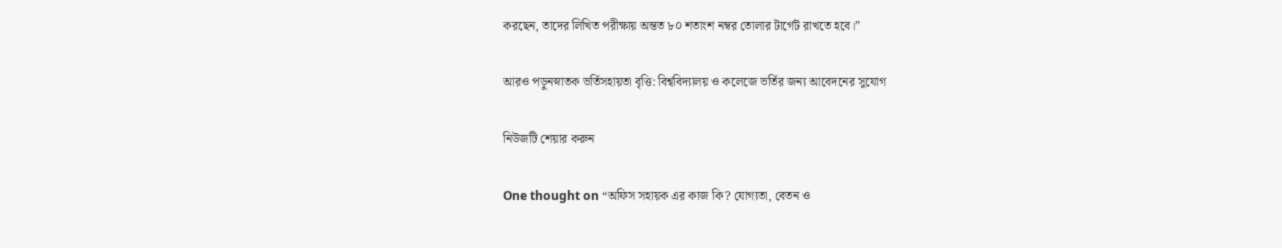করছেন, তাদের লিখিত পরীক্ষায় অন্তত ৮০ শতাংশ নম্বর তোলার টার্গেট রাখতে হবে।”

আরও পড়ুনস্নাতক ভর্তিসহায়তা বৃত্তি: বিশ্ববিদ্যালয় ও কলেজে ভর্তির জন্য আবেদনের সুযোগ

নিউজটি শেয়ার করুন

One thought on “অফিস সহায়ক এর কাজ কি? যোগ্যতা, বেতন ও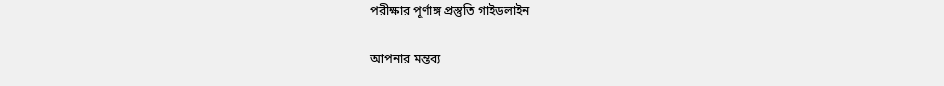পরীক্ষার পূর্ণাঙ্গ প্রস্তুতি গাইডলাইন

আপনার মন্তব্য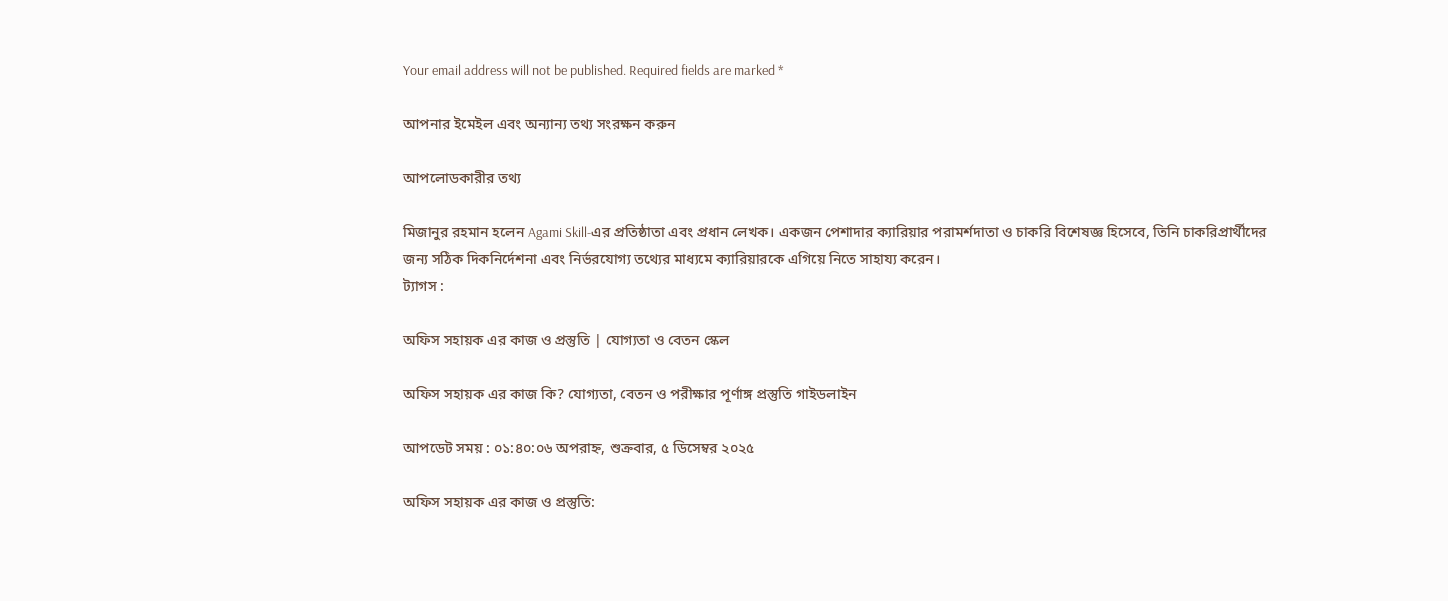Your email address will not be published. Required fields are marked *

আপনার ইমেইল এবং অন্যান্য তথ্য সংরক্ষন করুন

আপলোডকারীর তথ্য

মিজানুর রহমান হলেন Agami Skill-এর প্রতিষ্ঠাতা এবং প্রধান লেখক। একজন পেশাদার ক্যারিয়ার পরামর্শদাতা ও চাকরি বিশেষজ্ঞ হিসেবে, তিনি চাকরিপ্রার্থীদের জন্য সঠিক দিকনির্দেশনা এবং নির্ভরযোগ্য তথ্যের মাধ্যমে ক্যারিয়ারকে এগিয়ে নিতে সাহায্য করেন।
ট্যাগস :

অফিস সহায়ক এর কাজ ও প্রস্তুতি | যোগ্যতা ও বেতন স্কেল

অফিস সহায়ক এর কাজ কি? যোগ্যতা, বেতন ও পরীক্ষার পূর্ণাঙ্গ প্রস্তুতি গাইডলাইন

আপডেট সময় : ০১:৪০:০৬ অপরাহ্ন, শুক্রবার, ৫ ডিসেম্বর ২০২৫

অফিস সহায়ক এর কাজ ও প্রস্তুতি: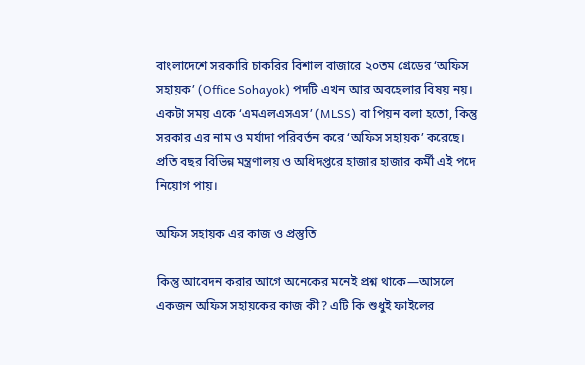বাংলাদেশে সরকারি চাকরির বিশাল বাজারে ২০তম গ্রেডের ‘অফিস সহায়ক’ (Office Sohayok) পদটি এখন আর অবহেলার বিষয় নয়। একটা সময় একে ‘এমএলএসএস’ (MLSS) বা পিয়ন বলা হতো, কিন্তু সরকার এর নাম ও মর্যাদা পরিবর্তন করে ‘অফিস সহায়ক’ করেছে। প্রতি বছর বিভিন্ন মন্ত্রণালয় ও অধিদপ্তরে হাজার হাজার কর্মী এই পদে নিয়োগ পায়।

অফিস সহায়ক এর কাজ ও প্রস্তুতি

কিন্তু আবেদন করার আগে অনেকের মনেই প্রশ্ন থাকে—আসলে একজন অফিস সহায়কের কাজ কী? এটি কি শুধুই ফাইলের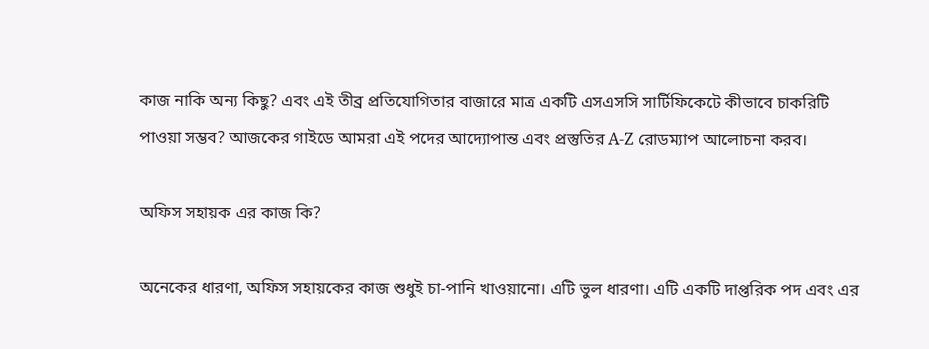কাজ নাকি অন্য কিছু? এবং এই তীব্র প্রতিযোগিতার বাজারে মাত্র একটি এসএসসি সার্টিফিকেটে কীভাবে চাকরিটি পাওয়া সম্ভব? আজকের গাইডে আমরা এই পদের আদ্যোপান্ত এবং প্রস্তুতির A-Z রোডম্যাপ আলোচনা করব।

অফিস সহায়ক এর কাজ কি?

অনেকের ধারণা, অফিস সহায়কের কাজ শুধুই চা-পানি খাওয়ানো। এটি ভুল ধারণা। এটি একটি দাপ্তরিক পদ এবং এর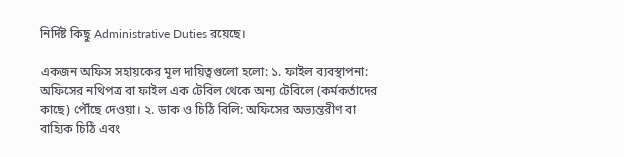নির্দিষ্ট কিছু Administrative Duties রয়েছে।

একজন অফিস সহায়কের মূল দায়িত্বগুলো হলো: ১. ফাইল ব্যবস্থাপনা: অফিসের নথিপত্র বা ফাইল এক টেবিল থেকে অন্য টেবিলে (কর্মকর্তাদের কাছে) পৌঁছে দেওয়া। ২. ডাক ও চিঠি বিলি: অফিসের অভ্যন্তরীণ বা বাহ্যিক চিঠি এবং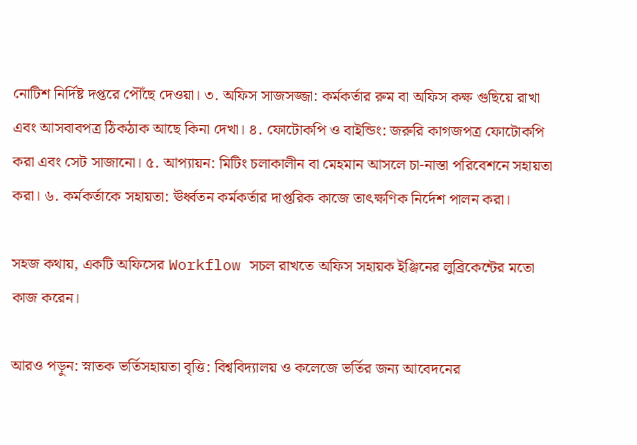নোটিশ নির্দিষ্ট দপ্তরে পৌঁছে দেওয়া। ৩. অফিস সাজসজ্জা: কর্মকর্তার রুম বা অফিস কক্ষ গুছিয়ে রাখা এবং আসবাবপত্র ঠিকঠাক আছে কিনা দেখা। ৪. ফোটোকপি ও বাইন্ডিং: জরুরি কাগজপত্র ফোটোকপি করা এবং সেট সাজানো। ৫. আপ্যায়ন: মিটিং চলাকালীন বা মেহমান আসলে চা-নাস্তা পরিবেশনে সহায়তা করা। ৬. কর্মকর্তাকে সহায়তা: ঊর্ধ্বতন কর্মকর্তার দাপ্তরিক কাজে তাৎক্ষণিক নির্দেশ পালন করা।

সহজ কথায়, একটি অফিসের Workflow সচল রাখতে অফিস সহায়ক ইঞ্জিনের লুব্রিকেন্টের মতো কাজ করেন।

আরও পড়ুন: স্নাতক ভর্তিসহায়তা বৃত্তি: বিশ্ববিদ্যালয় ও কলেজে ভর্তির জন্য আবেদনের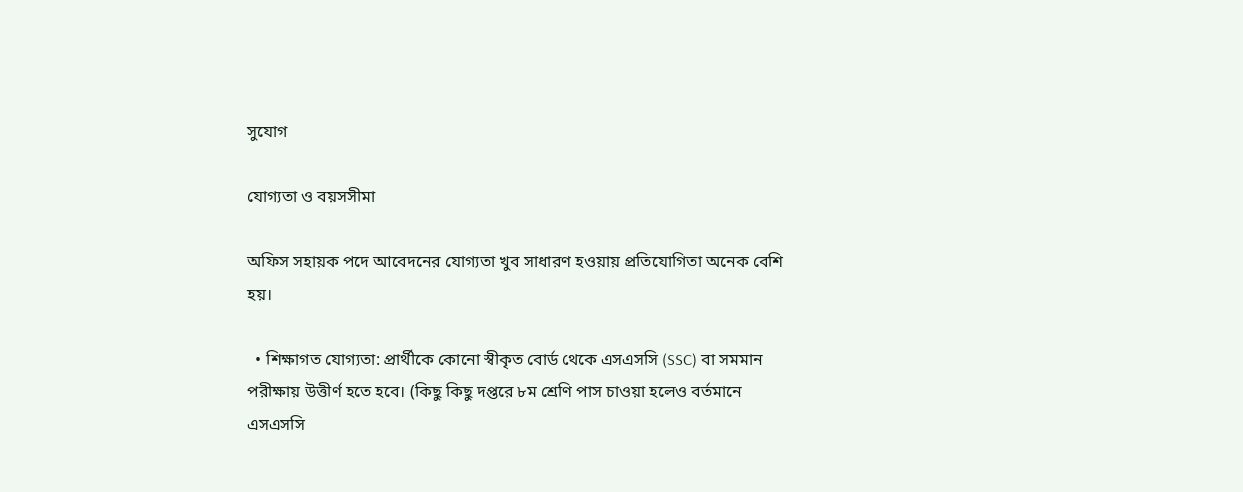সুযোগ

যোগ্যতা ও বয়সসীমা

অফিস সহায়ক পদে আবেদনের যোগ্যতা খুব সাধারণ হওয়ায় প্রতিযোগিতা অনেক বেশি হয়।

  • শিক্ষাগত যোগ্যতা: প্রার্থীকে কোনো স্বীকৃত বোর্ড থেকে এসএসসি (SSC) বা সমমান পরীক্ষায় উত্তীর্ণ হতে হবে। (কিছু কিছু দপ্তরে ৮ম শ্রেণি পাস চাওয়া হলেও বর্তমানে এসএসসি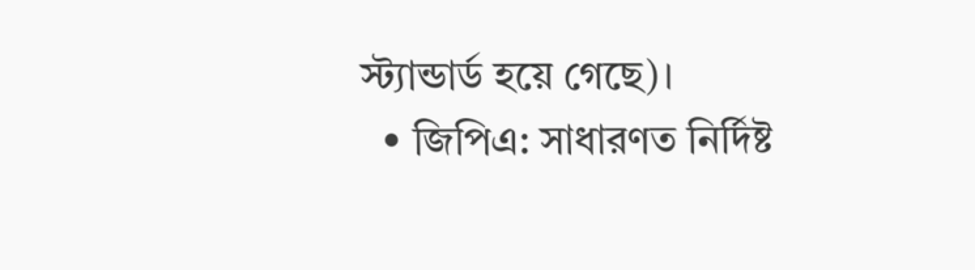স্ট্যান্ডার্ড হয়ে গেছে)।
  • জিপিএ: সাধারণত নির্দিষ্ট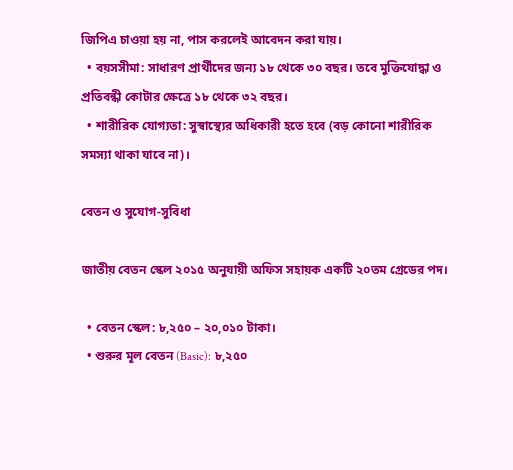জিপিএ চাওয়া হয় না, পাস করলেই আবেদন করা যায়।
  • বয়সসীমা: সাধারণ প্রার্থীদের জন্য ১৮ থেকে ৩০ বছর। তবে মুক্তিযোদ্ধা ও প্রতিবন্ধী কোটার ক্ষেত্রে ১৮ থেকে ৩২ বছর।
  • শারীরিক যোগ্যতা: সুস্বাস্থ্যের অধিকারী হতে হবে (বড় কোনো শারীরিক সমস্যা থাকা যাবে না)।

বেতন ও সুযোগ-সুবিধা

জাতীয় বেতন স্কেল ২০১৫ অনুযায়ী অফিস সহায়ক একটি ২০তম গ্রেডের পদ।

  • বেতন স্কেল: ৮,২৫০ – ২০,০১০ টাকা।
  • শুরুর মূল বেতন (Basic): ৮,২৫০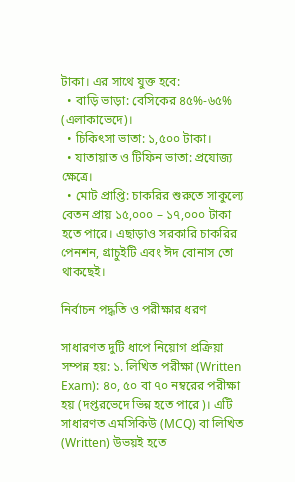টাকা। এর সাথে যুক্ত হবে:
  • বাড়ি ভাড়া: বেসিকের ৪৫%-৬৫% (এলাকাভেদে)।
  • চিকিৎসা ভাতা: ১,৫০০ টাকা।
  • যাতায়াত ও টিফিন ভাতা: প্রযোজ্য ক্ষেত্রে।
  • মোট প্রাপ্তি: চাকরির শুরুতে সাকুল্যে বেতন প্রায় ১৫,০০০ – ১৭,০০০ টাকা হতে পারে। এছাড়াও সরকারি চাকরির পেনশন, গ্রাচুইটি এবং ঈদ বোনাস তো থাকছেই।

নির্বাচন পদ্ধতি ও পরীক্ষার ধরণ

সাধারণত দুটি ধাপে নিয়োগ প্রক্রিয়া সম্পন্ন হয়: ১. লিখিত পরীক্ষা (Written Exam): ৪০, ৫০ বা ৭০ নম্বরের পরীক্ষা হয় (দপ্তরভেদে ভিন্ন হতে পারে)। এটি সাধারণত এমসিকিউ (MCQ) বা লিখিত (Written) উভয়ই হতে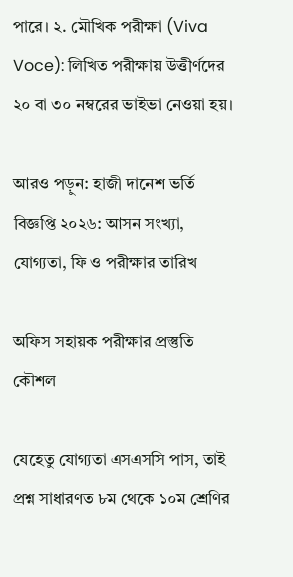পারে। ২. মৌখিক পরীক্ষা (Viva Voce): লিখিত পরীক্ষায় উত্তীর্ণদের ২০ বা ৩০ নম্বরের ভাইভা নেওয়া হয়।

আরও পড়ুন: হাজী দানেশ ভর্তি বিজ্ঞপ্তি ২০২৬: আসন সংখ্যা, যোগ্যতা, ফি ও পরীক্ষার তারিখ

অফিস সহায়ক পরীক্ষার প্রস্তুতি কৌশল

যেহেতু যোগ্যতা এসএসসি পাস, তাই প্রশ্ন সাধারণত ৮ম থেকে ১০ম শ্রেণির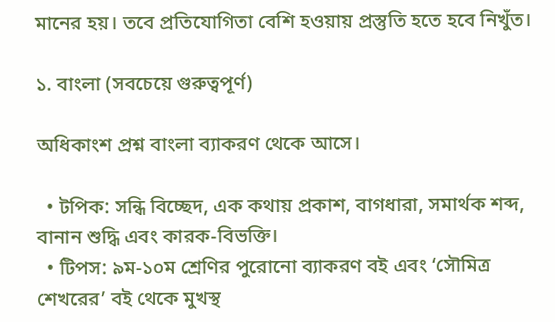মানের হয়। তবে প্রতিযোগিতা বেশি হওয়ায় প্রস্তুতি হতে হবে নিখুঁত।

১. বাংলা (সবচেয়ে গুরুত্বপূর্ণ)

অধিকাংশ প্রশ্ন বাংলা ব্যাকরণ থেকে আসে।

  • টপিক: সন্ধি বিচ্ছেদ, এক কথায় প্রকাশ, বাগধারা, সমার্থক শব্দ, বানান শুদ্ধি এবং কারক-বিভক্তি।
  • টিপস: ৯ম-১০ম শ্রেণির পুরোনো ব্যাকরণ বই এবং ‘সৌমিত্র শেখরের’ বই থেকে মুখস্থ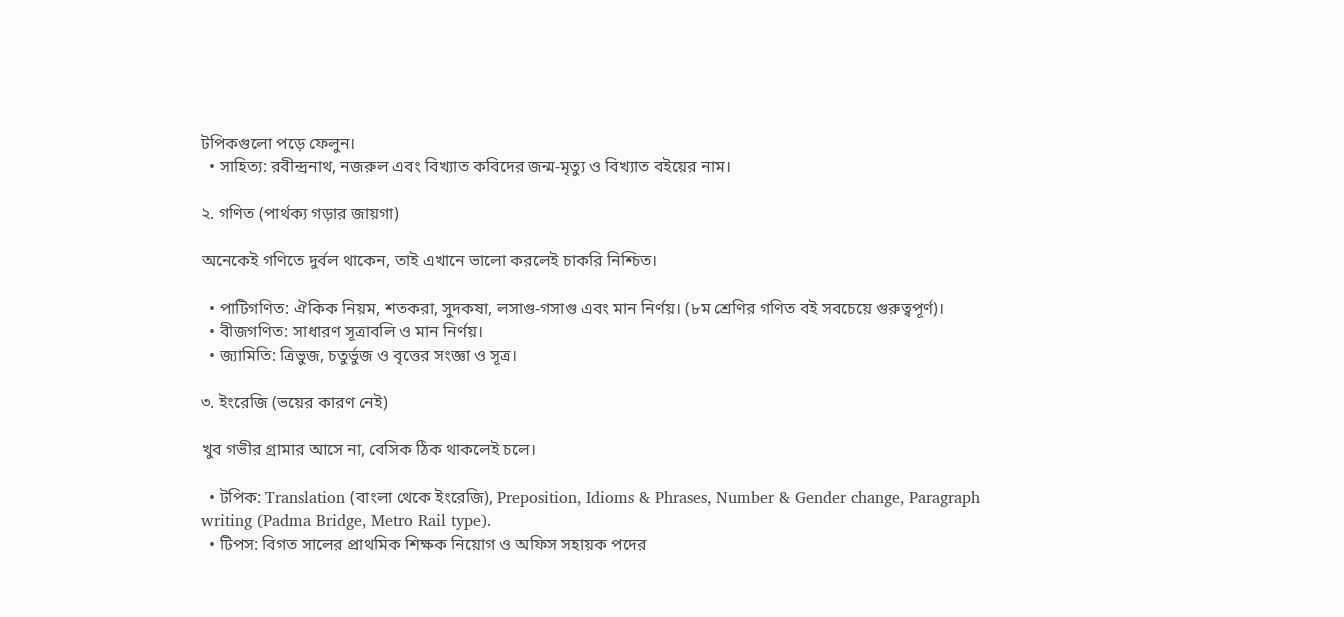টপিকগুলো পড়ে ফেলুন।
  • সাহিত্য: রবীন্দ্রনাথ, নজরুল এবং বিখ্যাত কবিদের জন্ম-মৃত্যু ও বিখ্যাত বইয়ের নাম।

২. গণিত (পার্থক্য গড়ার জায়গা)

অনেকেই গণিতে দুর্বল থাকেন, তাই এখানে ভালো করলেই চাকরি নিশ্চিত।

  • পাটিগণিত: ঐকিক নিয়ম, শতকরা, সুদকষা, লসাগু-গসাগু এবং মান নির্ণয়। (৮ম শ্রেণির গণিত বই সবচেয়ে গুরুত্বপূর্ণ)।
  • বীজগণিত: সাধারণ সূত্রাবলি ও মান নির্ণয়।
  • জ্যামিতি: ত্রিভুজ, চতুর্ভুজ ও বৃত্তের সংজ্ঞা ও সূত্র।

৩. ইংরেজি (ভয়ের কারণ নেই)

খুব গভীর গ্রামার আসে না, বেসিক ঠিক থাকলেই চলে।

  • টপিক: Translation (বাংলা থেকে ইংরেজি), Preposition, Idioms & Phrases, Number & Gender change, Paragraph writing (Padma Bridge, Metro Rail type).
  • টিপস: বিগত সালের প্রাথমিক শিক্ষক নিয়োগ ও অফিস সহায়ক পদের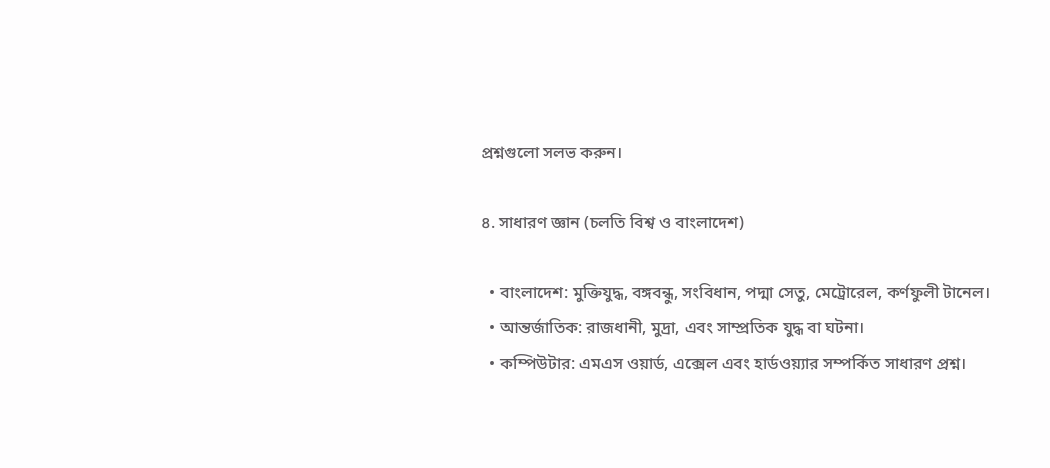প্রশ্নগুলো সলভ করুন।

৪. সাধারণ জ্ঞান (চলতি বিশ্ব ও বাংলাদেশ)

  • বাংলাদেশ: মুক্তিযুদ্ধ, বঙ্গবন্ধু, সংবিধান, পদ্মা সেতু, মেট্রোরেল, কর্ণফুলী টানেল।
  • আন্তর্জাতিক: রাজধানী, মুদ্রা, এবং সাম্প্রতিক যুদ্ধ বা ঘটনা।
  • কম্পিউটার: এমএস ওয়ার্ড, এক্সেল এবং হার্ডওয়্যার সম্পর্কিত সাধারণ প্রশ্ন।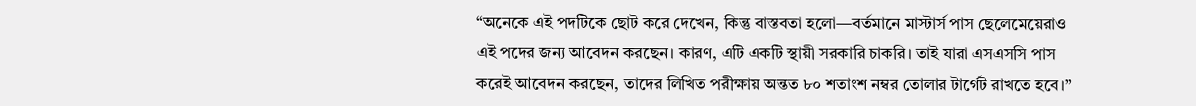“অনেকে এই পদটিকে ছোট করে দেখেন, কিন্তু বাস্তবতা হলো—বর্তমানে মাস্টার্স পাস ছেলেমেয়েরাও এই পদের জন্য আবেদন করছেন। কারণ, এটি একটি স্থায়ী সরকারি চাকরি। তাই যারা এসএসসি পাস করেই আবেদন করছেন, তাদের লিখিত পরীক্ষায় অন্তত ৮০ শতাংশ নম্বর তোলার টার্গেট রাখতে হবে।”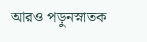আরও পড়ুনস্নাতক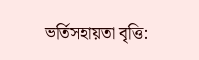ভর্তিসহায়তা বৃত্তি: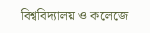বিশ্ববিদ্যালয় ও কলেজে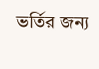ভর্তির জন্য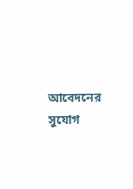আবেদনের সুযোগ